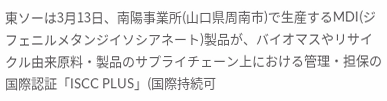東ソーは3月13日、南陽事業所(山口県周南市)で生産するMDI(ジフェニルメタンジイソシアネート)製品が、バイオマスやリサイクル由来原料・製品のサプライチェーン上における管理・担保の国際認証「ISCC PLUS」(国際持続可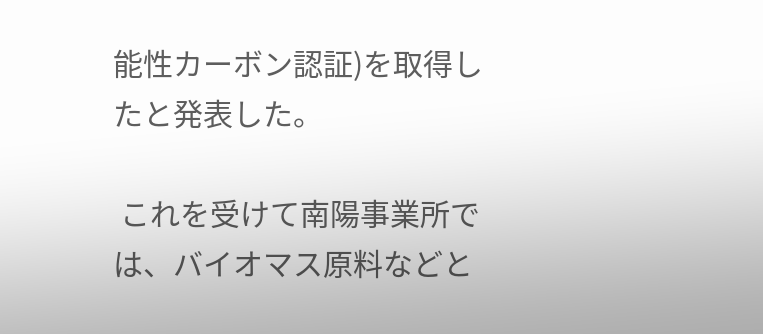能性カーボン認証)を取得したと発表した。

 これを受けて南陽事業所では、バイオマス原料などと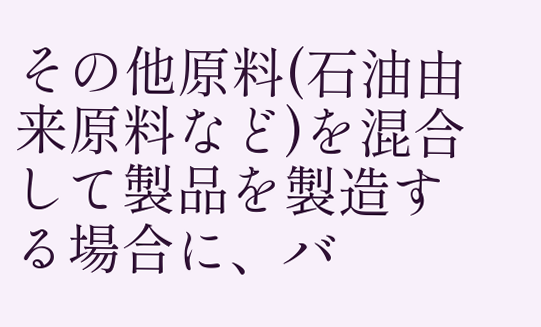その他原料(石油由来原料など)を混合して製品を製造する場合に、バ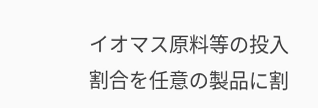イオマス原料等の投入割合を任意の製品に割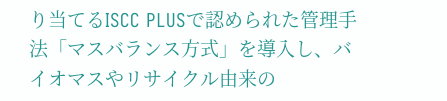り当てるISCC PLUSで認められた管理手法「マスバランス方式」を導入し、バイオマスやリサイクル由来の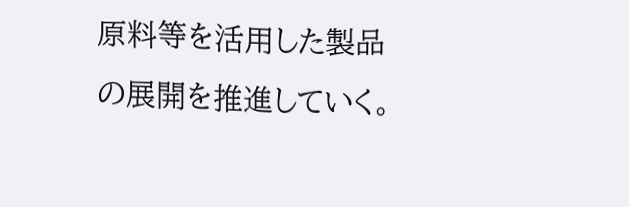原料等を活用した製品の展開を推進していく。